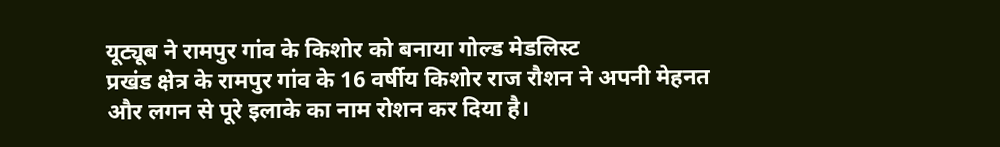यूट्यूब ने रामपुर गांव के किशोर को बनाया गोल्ड मेडलिस्ट
प्रखंड क्षेत्र के रामपुर गांव के 16 वर्षीय किशोर राज रौशन ने अपनी मेहनत और लगन से पूरे इलाके का नाम रोशन कर दिया है।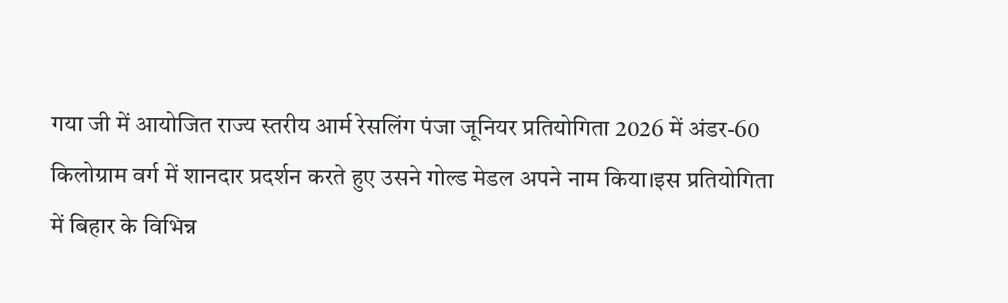गया जी में आयोजित राज्य स्तरीय आर्म रेसलिंग पंजा जूनियर प्रतियोगिता 2026 में अंडर-60 किलोग्राम वर्ग में शानदार प्रदर्शन करते हुए उसने गोल्ड मेडल अपने नाम किया।इस प्रतियोगिता में बिहार के विभिन्न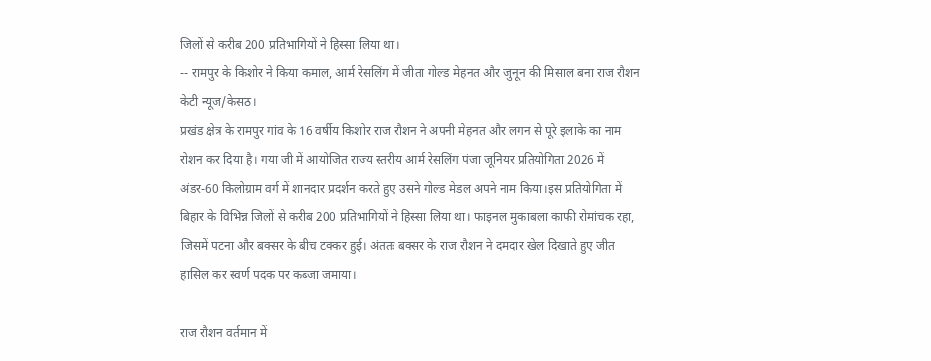जिलों से करीब 200 प्रतिभागियों ने हिस्सा लिया था।
-- रामपुर के किशोर ने किया कमाल, आर्म रेसलिंग में जीता गोल्ड मेहनत और जुनून की मिसाल बना राज रौशन
केटी न्यूज/केसठ।
प्रखंड क्षेत्र के रामपुर गांव के 16 वर्षीय किशोर राज रौशन ने अपनी मेहनत और लगन से पूरे इलाके का नाम रोशन कर दिया है। गया जी में आयोजित राज्य स्तरीय आर्म रेसलिंग पंजा जूनियर प्रतियोगिता 2026 में अंडर-60 किलोग्राम वर्ग में शानदार प्रदर्शन करते हुए उसने गोल्ड मेडल अपने नाम किया।इस प्रतियोगिता में बिहार के विभिन्न जिलों से करीब 200 प्रतिभागियों ने हिस्सा लिया था। फाइनल मुकाबला काफी रोमांचक रहा, जिसमें पटना और बक्सर के बीच टक्कर हुई। अंततः बक्सर के राज रौशन ने दमदार खेल दिखाते हुए जीत हासिल कर स्वर्ण पदक पर कब्जा जमाया।

राज रौशन वर्तमान में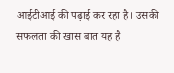आईटीआई की पढ़ाई कर रहा है। उसकी सफलता की खास बात यह है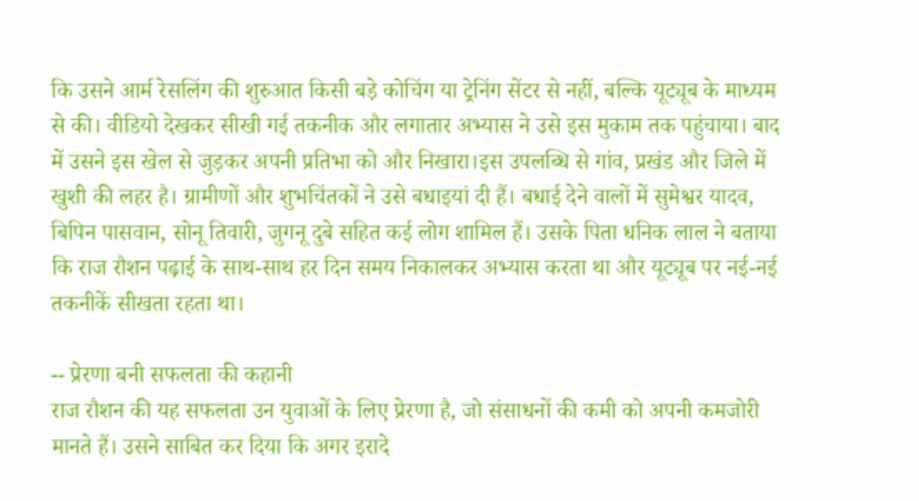कि उसने आर्म रेसलिंग की शुरुआत किसी बड़े कोचिंग या ट्रेनिंग सेंटर से नहीं, बल्कि यूट्यूब के माध्यम से की। वीडियो देखकर सीखी गई तकनीक और लगातार अभ्यास ने उसे इस मुकाम तक पहुंचाया। बाद में उसने इस खेल से जुड़कर अपनी प्रतिभा को और निखारा।इस उपलब्धि से गांव, प्रखंड और जिले में खुशी की लहर है। ग्रामीणों और शुभचिंतकों ने उसे बधाइयां दी हैं। बधाई देने वालों में सुमेश्वर यादव, बिपिन पासवान, सोनू तिवारी, जुगनू दुबे सहित कई लोग शामिल हैं। उसके पिता धनिक लाल ने बताया कि राज रौशन पढ़ाई के साथ-साथ हर दिन समय निकालकर अभ्यास करता था और यूट्यूब पर नई-नई तकनीकें सीखता रहता था।

-- प्रेरणा बनी सफलता की कहानी
राज रौशन की यह सफलता उन युवाओं के लिए प्रेरणा है, जो संसाधनों की कमी को अपनी कमजोरी मानते हैं। उसने साबित कर दिया कि अगर इरादे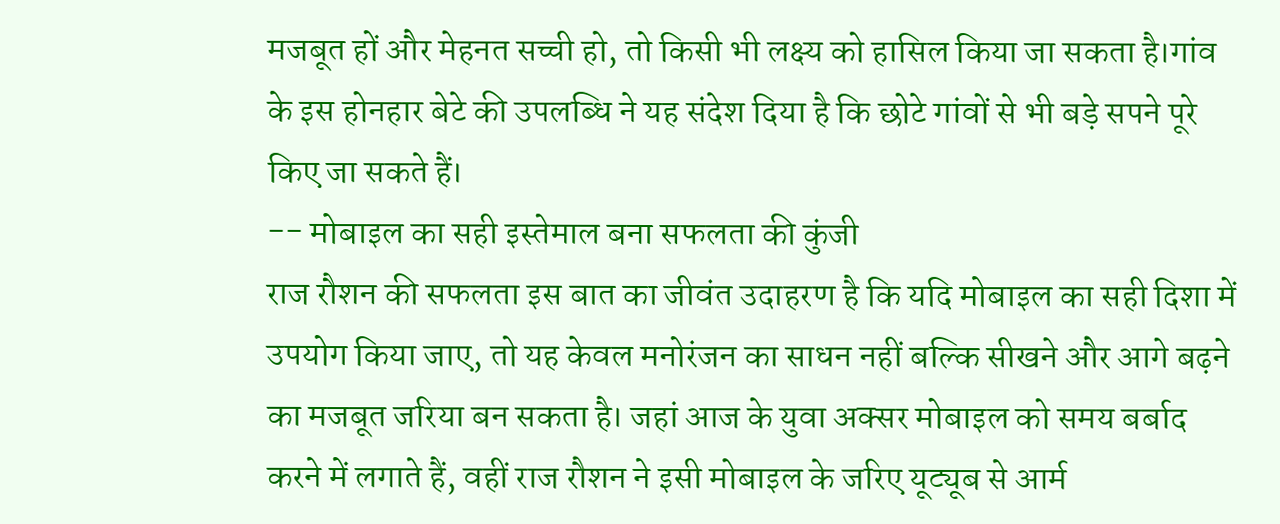मजबूत हों और मेहनत सच्ची हो, तो किसी भी लक्ष्य को हासिल किया जा सकता है।गांव के इस होनहार बेटे की उपलब्धि ने यह संदेश दिया है कि छोटे गांवों से भी बड़े सपने पूरे किए जा सकते हैं।
-- मोबाइल का सही इस्तेमाल बना सफलता की कुंजी
राज रौशन की सफलता इस बात का जीवंत उदाहरण है कि यदि मोबाइल का सही दिशा में उपयोग किया जाए, तो यह केवल मनोरंजन का साधन नहीं बल्कि सीखने और आगे बढ़ने का मजबूत जरिया बन सकता है। जहां आज के युवा अक्सर मोबाइल को समय बर्बाद करने में लगाते हैं, वहीं राज रौशन ने इसी मोबाइल के जरिए यूट्यूब से आर्म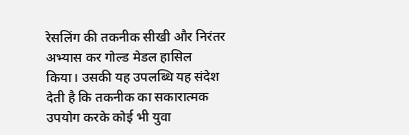रेसलिंग की तकनीक सीखी और निरंतर अभ्यास कर गोल्ड मेडल हासिल किया। उसकी यह उपलब्धि यह संदेश देती है कि तकनीक का सकारात्मक उपयोग करके कोई भी युवा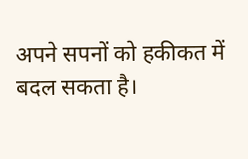अपने सपनों को हकीकत में बदल सकता है।